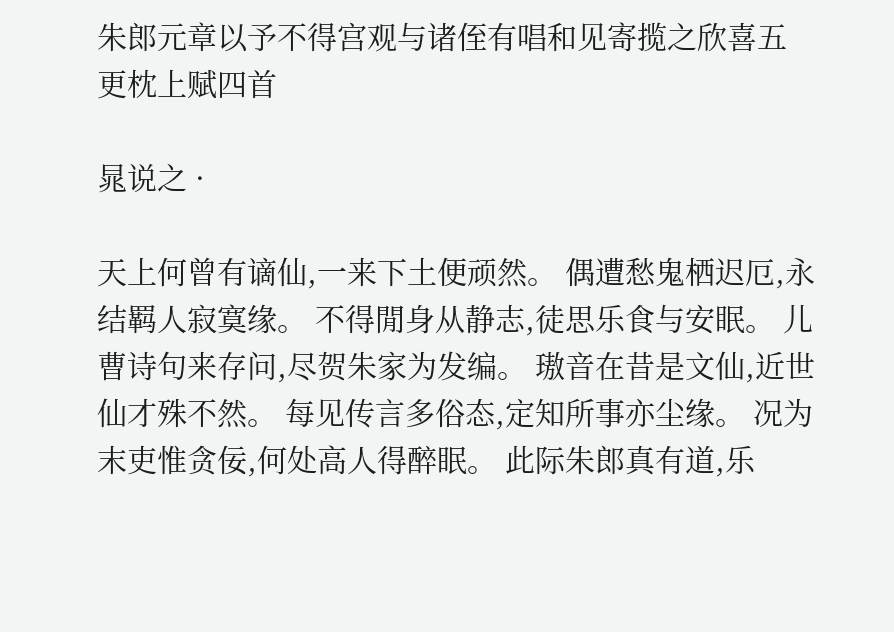朱郎元章以予不得宫观与诸侄有唱和见寄揽之欣喜五更枕上赋四首

晁说之 ·

天上何曾有谪仙,一来下土便顽然。 偶遭愁鬼栖迟厄,永结羁人寂寞缘。 不得閒身从静志,徒思乐食与安眠。 儿曹诗句来存问,尽贺朱家为发编。 璈音在昔是文仙,近世仙才殊不然。 每见传言多俗态,定知所事亦尘缘。 况为末吏惟贪佞,何处高人得醉眠。 此际朱郎真有道,乐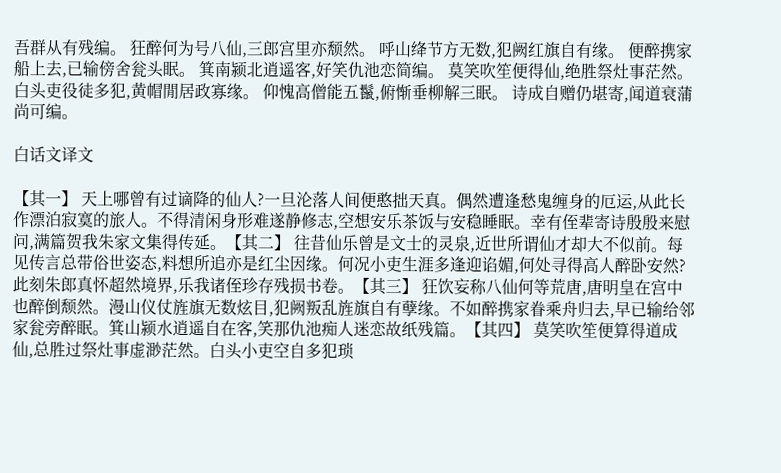吾群从有残编。 狂醉何为号八仙,三郎宫里亦颓然。 呼山绛节方无数,犯阙红旗自有缘。 便醉携家船上去,已输傍舍瓮头眠。 箕南颍北逍遥客,好笑仇池恋简编。 莫笑吹笙便得仙,绝胜祭灶事茫然。 白头吏役徒多犯,黄帽閒居政寡缘。 仰愧高僧能五鬣,俯惭垂柳解三眠。 诗成自赠仍堪寄,闻道衰蒲尚可编。

白话文译文

【其一】 天上哪曾有过谪降的仙人?一旦沦落人间便憨拙天真。偶然遭逢愁鬼缠身的厄运,从此长作漂泊寂寞的旅人。不得清闲身形难遂静修志,空想安乐茶饭与安稳睡眠。幸有侄辈寄诗殷殷来慰问,满篇贺我朱家文集得传延。【其二】 往昔仙乐曾是文士的灵泉,近世所谓仙才却大不似前。每见传言总带俗世姿态,料想所追亦是红尘因缘。何况小吏生涯多逢迎谄媚,何处寻得高人醉卧安然? 此刻朱郎真怀超然境界,乐我诸侄珍存残损书卷。【其三】 狂饮妄称八仙何等荒唐,唐明皇在宫中也醉倒颓然。漫山仪仗旌旗无数炫目,犯阙叛乱旌旗自有孽缘。不如醉携家眷乘舟归去,早已输给邻家瓮旁醉眠。箕山颍水逍遥自在客,笑那仇池痴人迷恋故纸残篇。【其四】 莫笑吹笙便算得道成仙,总胜过祭灶事虚渺茫然。白头小吏空自多犯琐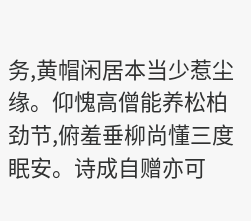务,黄帽闲居本当少惹尘缘。仰愧高僧能养松柏劲节,俯羞垂柳尚懂三度眠安。诗成自赠亦可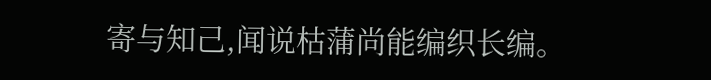寄与知己,闻说枯蒲尚能编织长编。